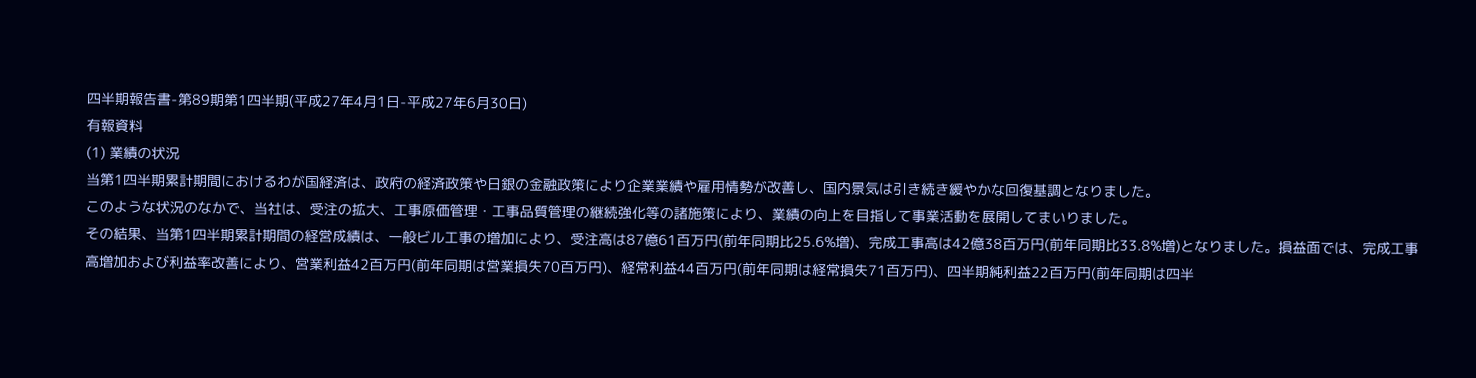四半期報告書-第89期第1四半期(平成27年4月1日-平成27年6月30日)
有報資料
(1) 業績の状況
当第1四半期累計期間におけるわが国経済は、政府の経済政策や日銀の金融政策により企業業績や雇用情勢が改善し、国内景気は引き続き緩やかな回復基調となりました。
このような状況のなかで、当社は、受注の拡大、工事原価管理・工事品質管理の継続強化等の諸施策により、業績の向上を目指して事業活動を展開してまいりました。
その結果、当第1四半期累計期間の経営成績は、一般ビル工事の増加により、受注高は87億61百万円(前年同期比25.6%増)、完成工事高は42億38百万円(前年同期比33.8%増)となりました。損益面では、完成工事高増加および利益率改善により、営業利益42百万円(前年同期は営業損失70百万円)、経常利益44百万円(前年同期は経常損失71百万円)、四半期純利益22百万円(前年同期は四半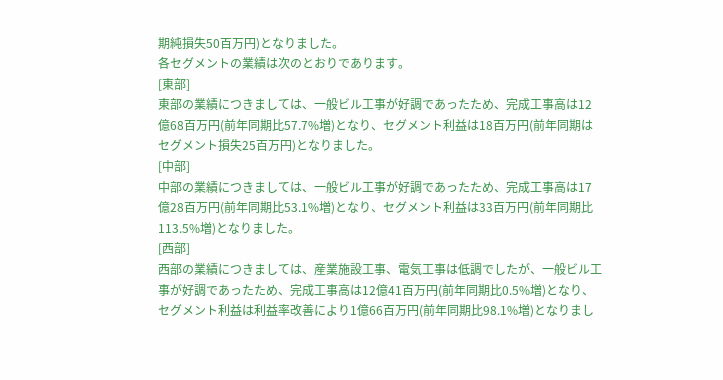期純損失50百万円)となりました。
各セグメントの業績は次のとおりであります。
[東部]
東部の業績につきましては、一般ビル工事が好調であったため、完成工事高は12億68百万円(前年同期比57.7%増)となり、セグメント利益は18百万円(前年同期はセグメント損失25百万円)となりました。
[中部]
中部の業績につきましては、一般ビル工事が好調であったため、完成工事高は17億28百万円(前年同期比53.1%増)となり、セグメント利益は33百万円(前年同期比113.5%増)となりました。
[西部]
西部の業績につきましては、産業施設工事、電気工事は低調でしたが、一般ビル工事が好調であったため、完成工事高は12億41百万円(前年同期比0.5%増)となり、セグメント利益は利益率改善により1億66百万円(前年同期比98.1%増)となりまし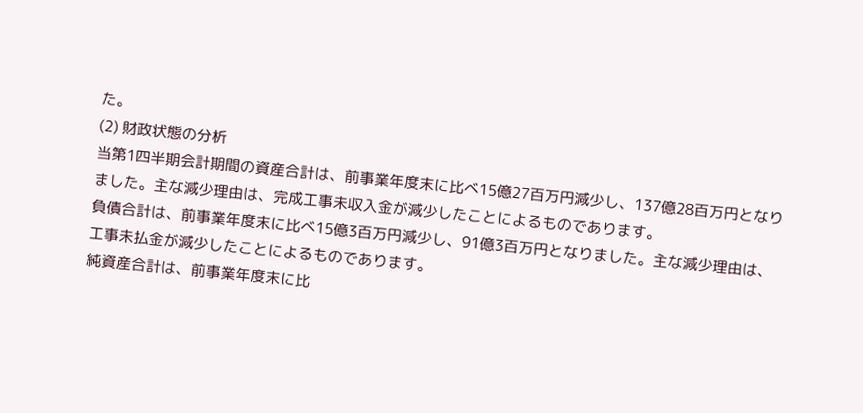た。
(2) 財政状態の分析
当第1四半期会計期間の資産合計は、前事業年度末に比べ15億27百万円減少し、137億28百万円となりました。主な減少理由は、完成工事未収入金が減少したことによるものであります。
負債合計は、前事業年度末に比べ15億3百万円減少し、91億3百万円となりました。主な減少理由は、工事未払金が減少したことによるものであります。
純資産合計は、前事業年度末に比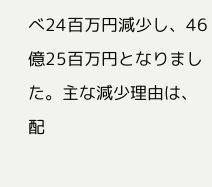べ24百万円減少し、46億25百万円となりました。主な減少理由は、配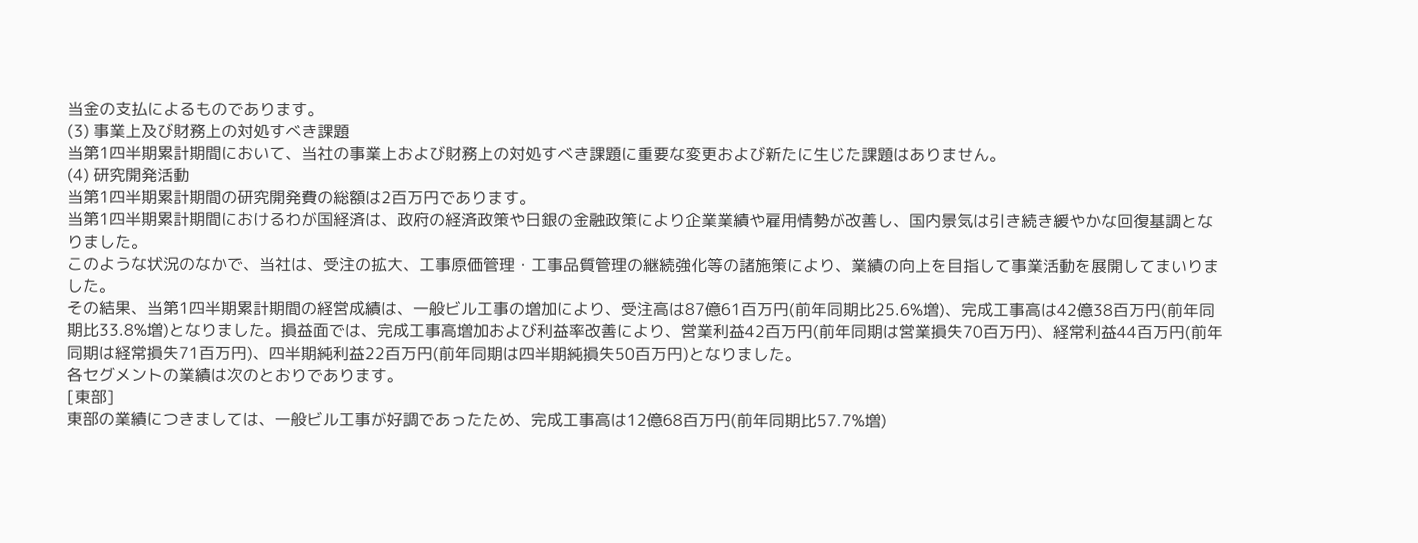当金の支払によるものであります。
(3) 事業上及び財務上の対処すべき課題
当第1四半期累計期間において、当社の事業上および財務上の対処すべき課題に重要な変更および新たに生じた課題はありません。
(4) 研究開発活動
当第1四半期累計期間の研究開発費の総額は2百万円であります。
当第1四半期累計期間におけるわが国経済は、政府の経済政策や日銀の金融政策により企業業績や雇用情勢が改善し、国内景気は引き続き緩やかな回復基調となりました。
このような状況のなかで、当社は、受注の拡大、工事原価管理・工事品質管理の継続強化等の諸施策により、業績の向上を目指して事業活動を展開してまいりました。
その結果、当第1四半期累計期間の経営成績は、一般ビル工事の増加により、受注高は87億61百万円(前年同期比25.6%増)、完成工事高は42億38百万円(前年同期比33.8%増)となりました。損益面では、完成工事高増加および利益率改善により、営業利益42百万円(前年同期は営業損失70百万円)、経常利益44百万円(前年同期は経常損失71百万円)、四半期純利益22百万円(前年同期は四半期純損失50百万円)となりました。
各セグメントの業績は次のとおりであります。
[東部]
東部の業績につきましては、一般ビル工事が好調であったため、完成工事高は12億68百万円(前年同期比57.7%増)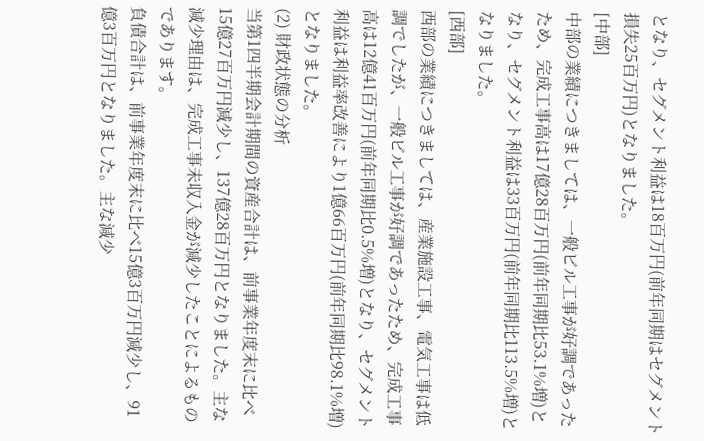となり、セグメント利益は18百万円(前年同期はセグメント損失25百万円)となりました。
[中部]
中部の業績につきましては、一般ビル工事が好調であったため、完成工事高は17億28百万円(前年同期比53.1%増)となり、セグメント利益は33百万円(前年同期比113.5%増)となりました。
[西部]
西部の業績につきましては、産業施設工事、電気工事は低調でしたが、一般ビル工事が好調であったため、完成工事高は12億41百万円(前年同期比0.5%増)となり、セグメント利益は利益率改善により1億66百万円(前年同期比98.1%増)となりました。
(2) 財政状態の分析
当第1四半期会計期間の資産合計は、前事業年度末に比べ15億27百万円減少し、137億28百万円となりました。主な減少理由は、完成工事未収入金が減少したことによるものであります。
負債合計は、前事業年度末に比べ15億3百万円減少し、91億3百万円となりました。主な減少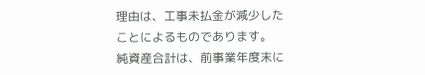理由は、工事未払金が減少したことによるものであります。
純資産合計は、前事業年度末に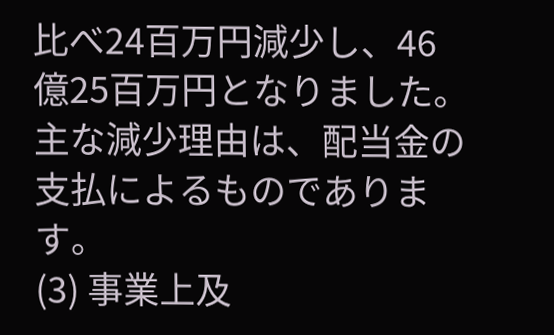比べ24百万円減少し、46億25百万円となりました。主な減少理由は、配当金の支払によるものであります。
(3) 事業上及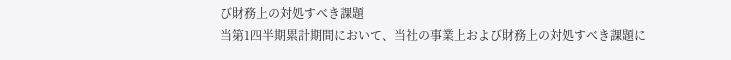び財務上の対処すべき課題
当第1四半期累計期間において、当社の事業上および財務上の対処すべき課題に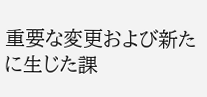重要な変更および新たに生じた課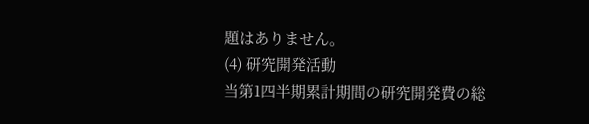題はありません。
(4) 研究開発活動
当第1四半期累計期間の研究開発費の総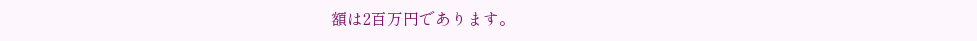額は2百万円であります。